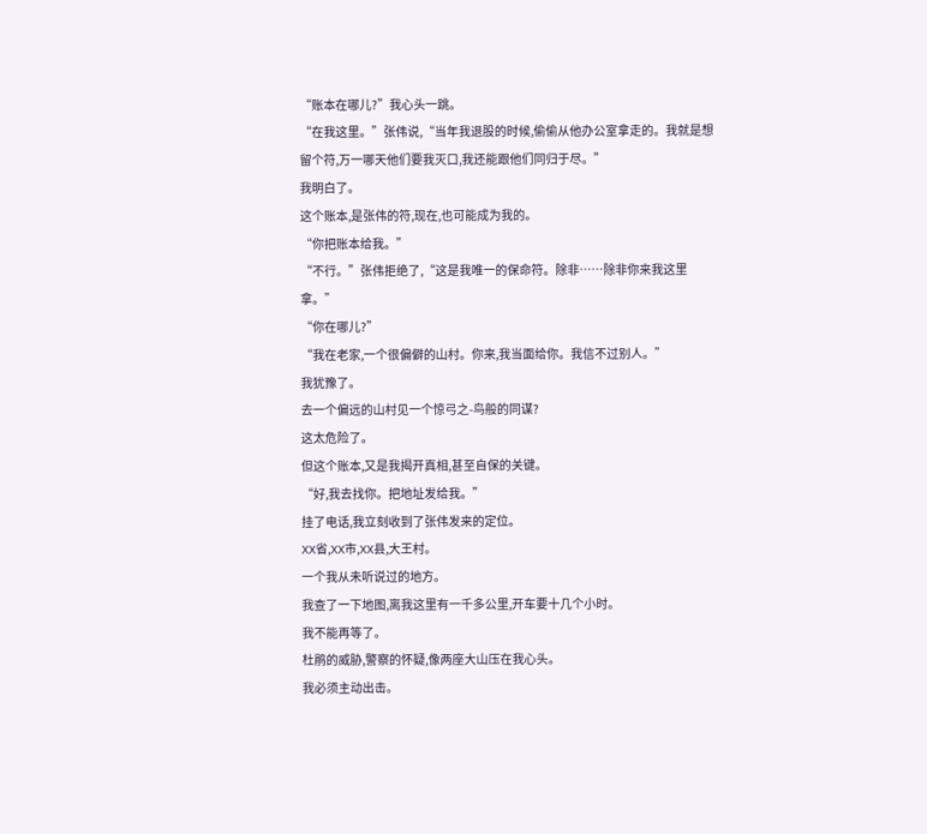“账本在哪儿?”我心头一跳。
“在我这里。”张伟说,“当年我退股的时候,偷偷从他办公室拿走的。我就是想留个符,万一哪天他们要我灭口,我还能跟他们同归于尽。”
我明白了。
这个账本,是张伟的符,现在,也可能成为我的。
“你把账本给我。”
“不行。”张伟拒绝了,“这是我唯一的保命符。除非……除非你来我这里拿。”
“你在哪儿?”
“我在老家,一个很偏僻的山村。你来,我当面给你。我信不过别人。”
我犹豫了。
去一个偏远的山村见一个惊弓之-鸟般的同谋?
这太危险了。
但这个账本,又是我揭开真相,甚至自保的关键。
“好,我去找你。把地址发给我。”
挂了电话,我立刻收到了张伟发来的定位。
XX省,XX市,XX县,大王村。
一个我从未听说过的地方。
我查了一下地图,离我这里有一千多公里,开车要十几个小时。
我不能再等了。
杜鹃的威胁,警察的怀疑,像两座大山压在我心头。
我必须主动出击。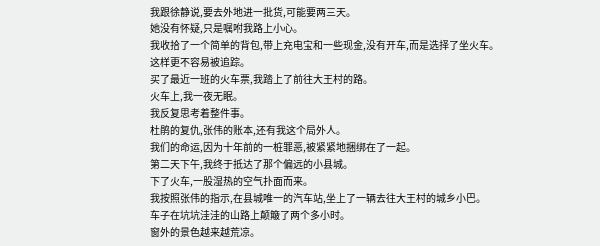我跟徐静说,要去外地进一批货,可能要两三天。
她没有怀疑,只是嘱咐我路上小心。
我收拾了一个简单的背包,带上充电宝和一些现金,没有开车,而是选择了坐火车。
这样更不容易被追踪。
买了最近一班的火车票,我踏上了前往大王村的路。
火车上,我一夜无眠。
我反复思考着整件事。
杜鹃的复仇,张伟的账本,还有我这个局外人。
我们的命运,因为十年前的一桩罪恶,被紧紧地捆绑在了一起。
第二天下午,我终于抵达了那个偏远的小县城。
下了火车,一股湿热的空气扑面而来。
我按照张伟的指示,在县城唯一的汽车站,坐上了一辆去往大王村的城乡小巴。
车子在坑坑洼洼的山路上颠簸了两个多小时。
窗外的景色越来越荒凉。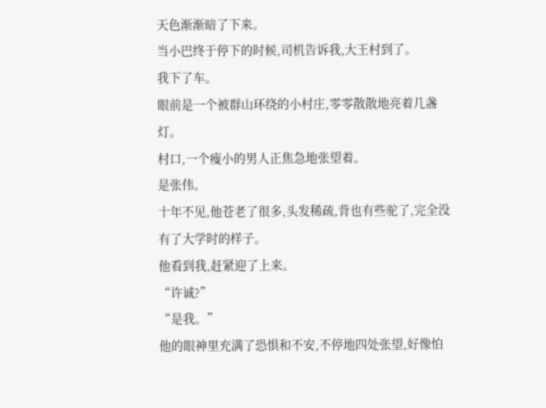天色渐渐暗了下来。
当小巴终于停下的时候,司机告诉我,大王村到了。
我下了车。
眼前是一个被群山环绕的小村庄,零零散散地亮着几盏灯。
村口,一个瘦小的男人正焦急地张望着。
是张伟。
十年不见,他苍老了很多,头发稀疏,背也有些驼了,完全没有了大学时的样子。
他看到我,赶紧迎了上来。
“许诚?”
“是我。”
他的眼神里充满了恐惧和不安,不停地四处张望,好像怕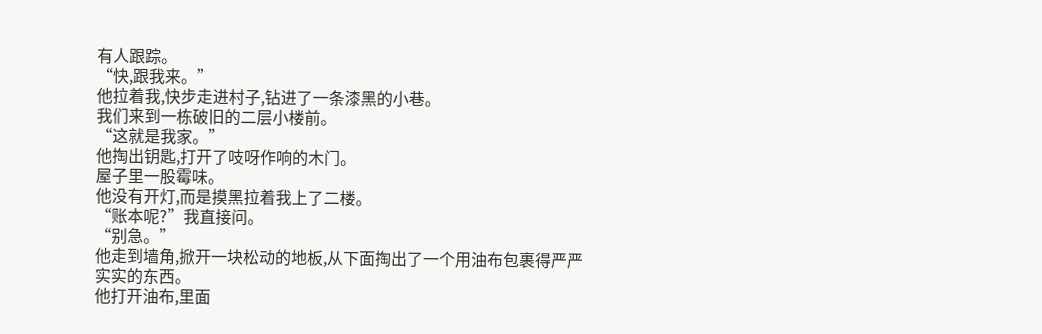有人跟踪。
“快,跟我来。”
他拉着我,快步走进村子,钻进了一条漆黑的小巷。
我们来到一栋破旧的二层小楼前。
“这就是我家。”
他掏出钥匙,打开了吱呀作响的木门。
屋子里一股霉味。
他没有开灯,而是摸黑拉着我上了二楼。
“账本呢?”我直接问。
“别急。”
他走到墙角,掀开一块松动的地板,从下面掏出了一个用油布包裹得严严实实的东西。
他打开油布,里面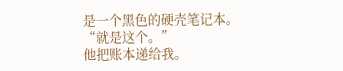是一个黑色的硬壳笔记本。
“就是这个。”
他把账本递给我。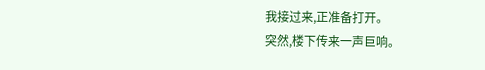我接过来,正准备打开。
突然,楼下传来一声巨响。